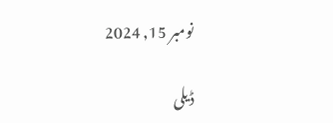نومبر 15, 2024

ڈیلی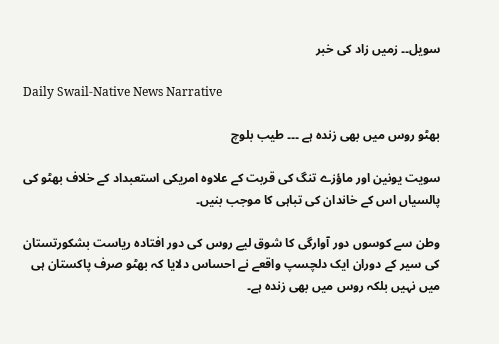سویل۔۔ زمیں زاد کی خبر

Daily Swail-Native News Narrative

بھٹو روس میں بھی زندہ ہے ۔۔۔ طیب بلوچ

سویت یونین اور ماؤزے تنگ کی قربت کے علاوہ امریکی استعبداد کے خلاف بھٹو کی پالسیاں اس کے خاندان کی تباہی کا موجب بنیں۔

وطن سے کوسوں دور آوارگی کا شوق لیے روس کی دور افتادہ ریاست بشکورتستان کی سیر کے دوران ایک دلچسپ واقعے نے احساس دلایا کہ بھٹو صرف پاکستان ہی میں نہیں بلکہ روس میں بھی زندہ ہے۔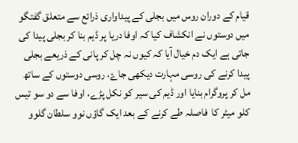قیام کے دوران روس میں بجلی کے پیداواری ذرائع سے متعلق گفتگو میں دوستوں نے انکشاف کیا کہ اوفا دریا پر ڈیم بنا کر بجلی پیدا کی جاتی ہے ایک دم خیال آیا کہ کیوں نہ چل کر پانی کے ذریعے بجلی پیدا کرنے کی روسی مہارت دیکھی جاۓ، روسی دوستوں کے ساتھ مل کر پروگرام بنایا اور ڈیم کی سیر کو نکل پڑے، اوفا سے دو سو تیس کلو میٹر کا  فاصلہ طے کرنے کے بعد ایک گاؤں نوو سلطان گلوو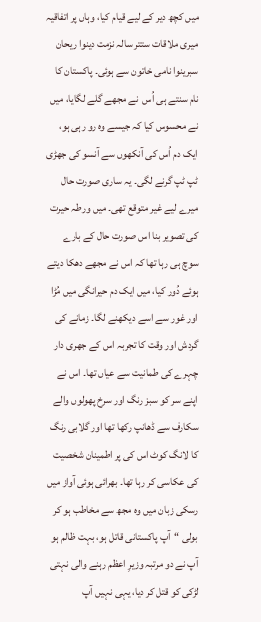میں کچھ دیر کے لیے قیام کیا، وہاں پر اتفاقیہ میری ملاقات ستتر سالہ نزمت دینوا ریحان سبرینوا نامی خاتون سے ہوئی۔ پاکستان کا نام سنتے ہی اُس  نے مجھے گلے لگایا، میں نے محسوس کیا کہ جیسے وہ رو رہی ہو، ایک دم اُس کی آنکھوں سے آنسو کی جھڑی ٹپ ٹپ گرنے لگی۔ یہ ساری صورت حال میرے لیے غیر متوقع تھی۔ میں ورطہ حیرت کی تصویر بنا اس صورت حال کے بارے سوچ ہی رہا تھا کہ اس نے مجھے دھکا دیتے ہوئے دُور کیا، میں ایک دم حیرانگی میں مُڑا اور غور سے اسے دیکھنے لگا۔ زمانے کی گردش اور وقت کا تجربہ اس کے جھری دار چہرے کی طمانیت سے عیاں تھا۔ اس نے اپنے سر کو سبز رنگ اور سرخ پھولوں والے سکارف سے ڈھانپ رکھا تھا اور گلابی رنگ کا لانگ کوٹ اس کی پر اطمینان شخصیت کی عکاسی کر رہا تھا۔ بھرائی ہوئی آواز میں رسکی زبان میں وہ مجھ سے مخاطب ہو کر بولی “آپ پاکستانی قاتل ہو، بہت ظالم ہو آپ نے دو مرتبہ وزیرِ اعظم رہنے والی نہتی لڑکی کو قتل کر دیا، یہی نہیں آپ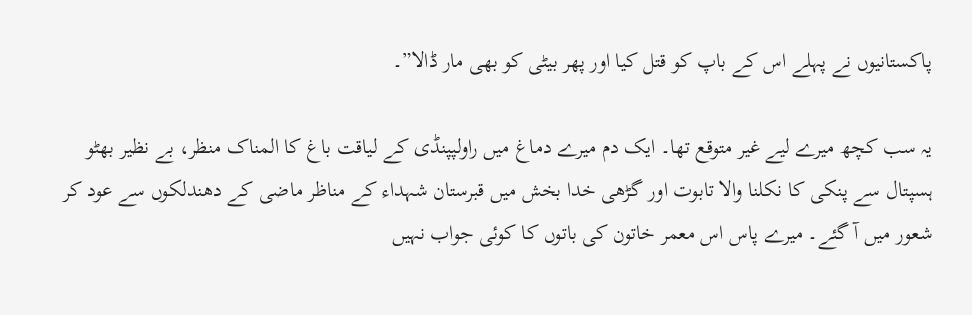پاکستانیوں نے پہلے اس کے باپ کو قتل کیا اور پھر بیٹی کو بھی مار ڈالا”۔

یہ سب کچھ میرے لیے غیر متوقع تھا۔ ایک دم میرے دماغ میں راولپپنڈی کے لیاقت باغ کا المناک منظر، بے نظیر بھٹو ہسپتال سے پنکی کا نکلنا والا تابوت اور گڑھی خدا بخش میں قبرستان شہداء کے مناظر ماضی کے دھندلکوں سے عود کر شعور میں آ گئے۔ میرے پاس اس معمر خاتون کی باتوں کا کوئی جواب نہیں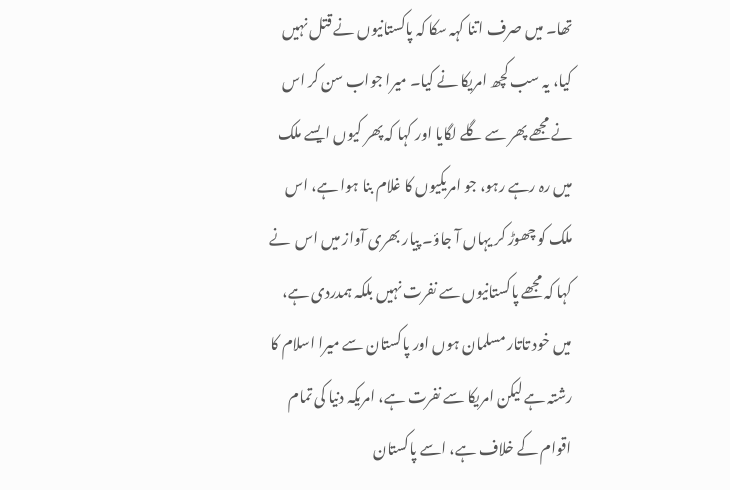تھا۔ میں صرف اتنا کہہ سکا کہ پاکستانیوں نے قتل نہیں کیا، یہ سب کچھ امریکا نے کیا۔ میرا جواب سن کر اس نے مجھے پھر سے گلے لگایا اور کہا کہ پھر کیوں ایسے ملک میں رہ رہے رہو، جو امریکیوں کا غلام بنا ہوا ہے، اس ملک کو چھوڑ کر یہاں آ جاؤ۔ پیار بھری آواز میں اس  نے کہا کہ مجھے پاکستانیوں سے نفرت نہیں بلکہ ہمدردی ہے، میں خود تاتار مسلمان ہوں اور پاکستان سے میرا اسلام کا رشتہ ہے لیکن امریکا سے نفرت ہے، امریکہ دنیا کی تمام اقوام کے خلاف ہے، اسے پاکستان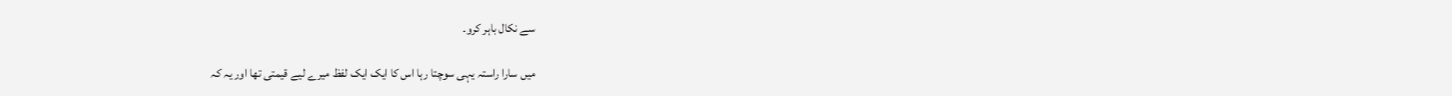سے نکال باہر کرو۔

میں سارا راستہ یہی سوچتا رہا اس کا ایک ایک لفظ میرے لیے قیمتی تھا اور یہ کہ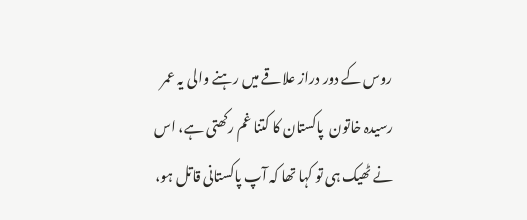روس کے دور دراز علاقے میں رہنے والی یہ عمر رسیدہ خاتون  پاکستان کا کتنا غم رکھتی ہے، اس نے ٹھیک ہی تو کہا تھا کہ آپ پاکستانی قاتل ہو،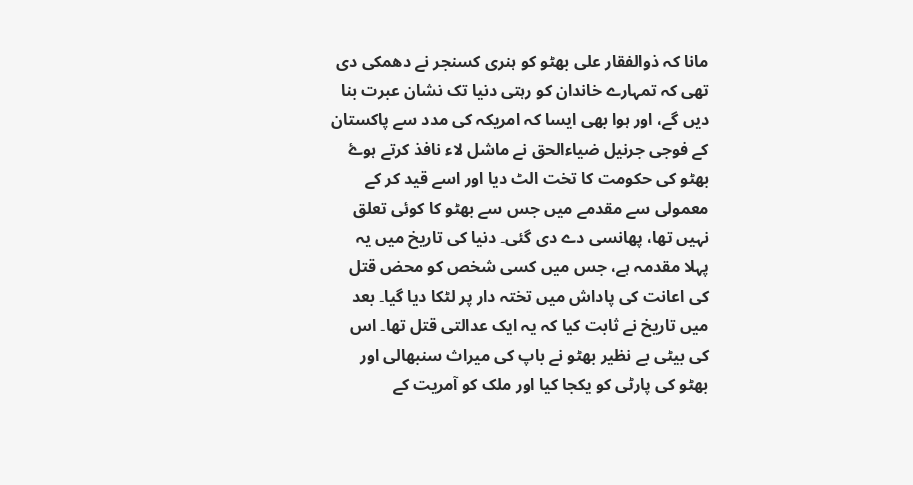مانا کہ ذوالفقار علی بھٹو کو ہنری کسنجر نے دھمکی دی تھی کہ تمہارے خاندان کو رہتی دنیا تک نشان عبرت بنا دیں گے، اور ہوا بھی ایسا کہ امریکہ کی مدد سے پاکستان کے فوجی جرنیل ضیاءالحق نے ماشل لاء نافذ کرتے ہوۓ بھٹو کی حکومت کا تخت الٹ دیا اور اسے قید کر کے معمولی سے مقدمے میں جس سے بھٹو کا کوئی تعلق نہیں تھا، پھانسی دے دی گئی۔ دنیا کی تاریخ میں یہ پہلا مقدمہ ہے، جس میں کسی شخص کو محض قتل کی اعانت کی پاداش میں تختہ دار پر لٹکا دیا گیا۔ بعد میں تاریخ نے ثابت کیا کہ یہ ایک عدالتی قتل تھا۔ اس کی بیٹی بے نظیر بھٹو نے باپ کی میراث سنبھالی اور بھٹو کی پارٹی کو یکجا کیا اور ملک کو آمریت کے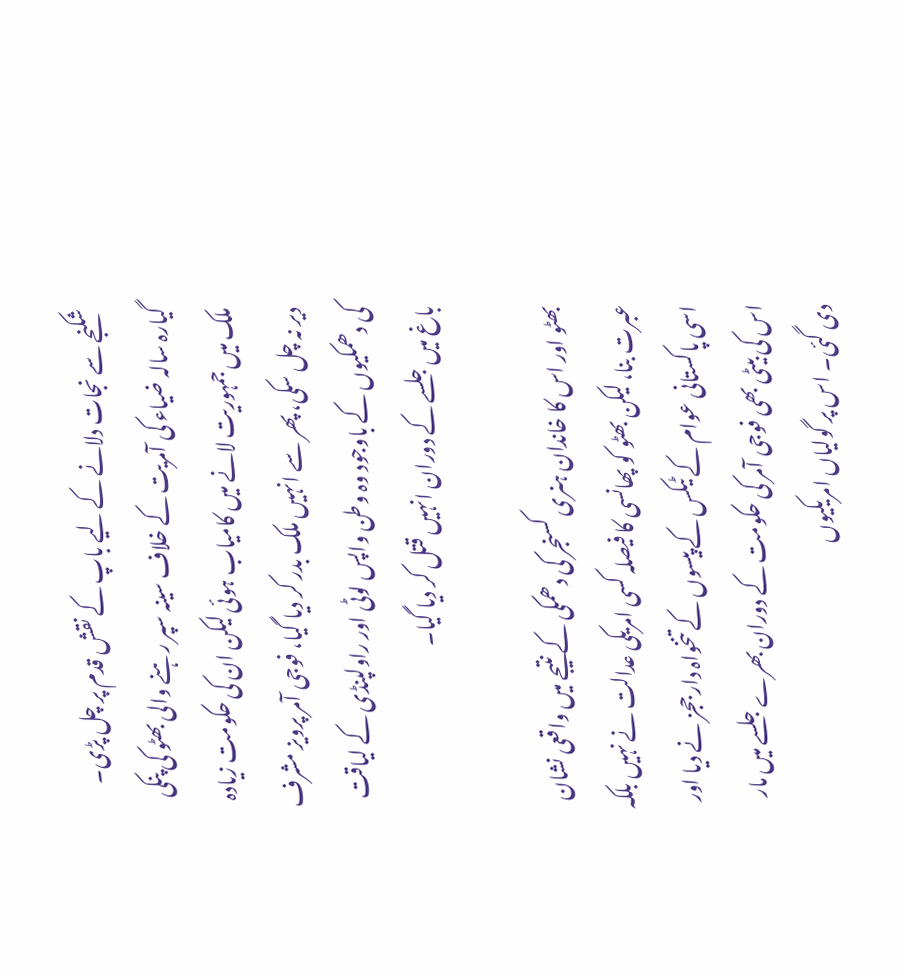شکنجے سے نجات دلانے کے لیے باپ کے نقش قدم پر چل پڑی۔ گیارہ سالہ ضیاء کی آمریت کے خلاف سینہ سپر رہنے والی بھٹو کی پنکی ملک میں جمہوریت لانے میں کامیاب ہوئی لیکن ان کی حکومت زیادہ دیر نہ چل سکی، پھر سے انہیں ملک بدر کر دیا گیا، فوجی آمر پرویز مشرف کی دھمکیوں کے باوجود وہ وطن واپس لوٹی اور راولپنڈی کے لیاقت باغ میں جلسے کے دوران انہیں قتل کر دیا گیا۔

بھٹو اور اس کا خاندان ہنری کسنجر کی دھمکی کے نتیجے میں واقعی نشان عبرت بنا، لیکن بھٹو کو پھانسی کا فیصلہ کسی امریکی عدالت نے نہیں بلکہ اسی پاکستانی عوام کے ٹیکس کے پیسوں کے تنخواہ دار ججز نے دیا اور اس کی بیٹی بھی فوجی آمر کی حکومت کے دوران بھرے جلسے میں مار دی گئی۔ اس پر گولیاں امریکیوں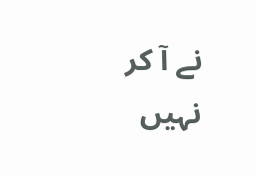نے آ کر نہیں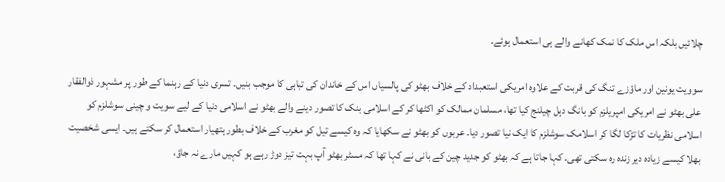چلائیں بلکہ اس ملک کا نمک کھانے والے ہی استعمال ہوئے۔

سوویت یونین اور ماؤزے تنگ کی قربت کے علاوہ امریکی استعبداد کے خلاف بھٹو کی پالسیاں اس کے خاندان کی تباہی کا موجب بنیں۔ تسری دنیا کے رہنما کے طور پر مشہور ذوالفقار علی بھٹو نے امریکی امپریلزم کو بانگ دہل چیلنج کیا تھا، مسلمان ممالک کو اکٹھا کر کے اسلامی بنک کا تصور دینے والے بھٹو نے اسلامی دنیا کے لیے سویت و چینی سوشلزم کو اسلامی نظریات کا تڑکا لگا کر اسلامک سوشلزم کا ایک نیا تصور دیا۔ عربوں کو بھٹو نے سکھایا کہ وہ کیسے تیل کو مغرب کے خلاف بطور ہتھیار استعمال کر سکتے ہیں۔ ایسی شخصیت بھلا کیسے زیادہ دیر زندہ رہ سکتی تھی۔ کہا جاتا ہے کہ بھٹو کو جدید چین کے بانی نے کہا تھا کہ مسٹر بھٹو آپ بہت تیز دوڑ رہے ہو کہیں مارے نہ جاؤ،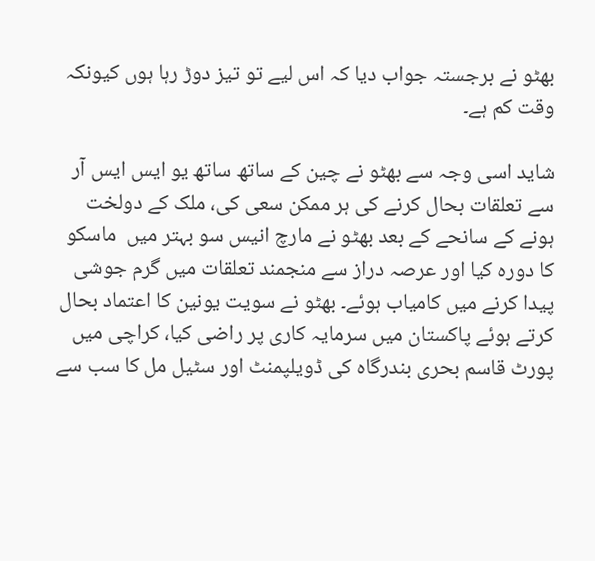بھٹو نے برجستہ جواب دیا کہ اس لیے تو تیز دوڑ رہا ہوں کیونکہ وقت کم ہے۔

شاید اسی وجہ سے بھٹو نے چین کے ساتھ ساتھ یو ایس ایس آر سے تعلقات بحال کرنے کی ہر ممکن سعی کی، ملک کے دولخت ہونے کے سانحے کے بعد بھٹو نے مارچ انیس سو بہتر میں  ماسکو کا دورہ کیا اور عرصہ دراز سے منجمند تعلقات میں گرم جوشی پیدا کرنے میں کامیاب ہوئے۔ بھٹو نے سویت یونین کا اعتماد بحال کرتے ہوئے پاکستان میں سرمایہ کاری پر راضی کیا، کراچی میں پورٹ قاسم بحری بندرگاہ کی ڈویلپمنٹ اور سٹیل مل کا سب سے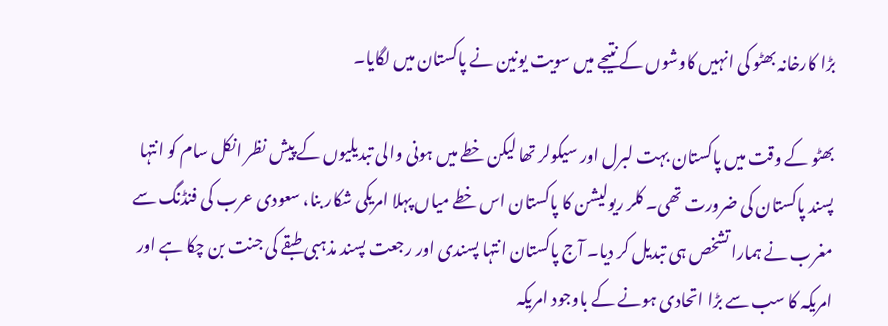بڑا کارخانہ بھٹو کی انہیں کاوشوں کے نتیجے میں سویت یونین نے پاکستان میں لگایا۔

بھٹو کے وقت میں پاکستان بہت لبرل اور سیکولر تھا لیکن خطے میں ہونی والی تبدیلیوں کے پیش نظر انکل سام کو انتہا پسند پاکستان کی ضرورت تھی۔ کلر ریولیشن کا پاکستان اس خطے میاں پہلا امریکی شکار بنا، سعودی عرب کی فنڈنگ سے مغرب نے ہمارا تشخص ہی تبدیل کر دیا۔ آج پاکستان انتہا پسندی اور رجعت پسند مذہبی طبقے کی جنت بن چکا ہے اور امریکہ کا سب سے بڑا اتحادی ہونے کے باوجود امریکہ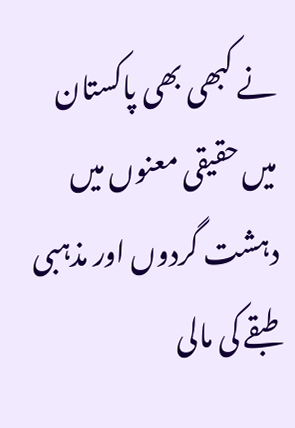نے کبھی بھی پاکستان میں حقیقی معنوں میں دہشت گردوں اور مذہبی طبقے کی مالی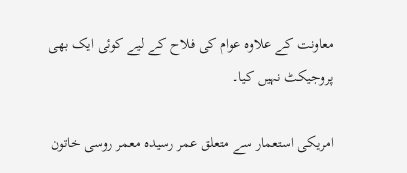معاونت کے علاوہ عوام کی فلاح کے لیے کوئی ایک بھی پروجیکٹ نہیں کیا۔

امریکی استعمار سے متعلق عمر رسیدہ معمر روسی خاتون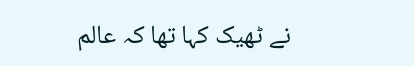نے ٹھیک کہا تھا کہ عالم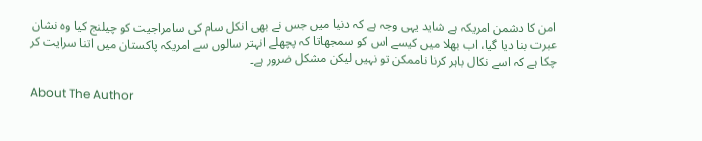امن کا دشمن امریکہ ہے شاید یہی وجہ ہے کہ دنیا میں جس نے بھی انکل سام کی سامراجیت کو چیلنج کیا وہ نشان عبرت بنا دیا گیا، اب بھلا میں کیسے اس کو سمجھاتا کہ پچھلے انہتر سالوں سے امریکہ پاکستان میں اتنا سرایت کر چکا ہے کہ اسے نکال باہر کرنا ناممکن تو نہیں لیکن مشکل ضرور ہے۔

About The Author